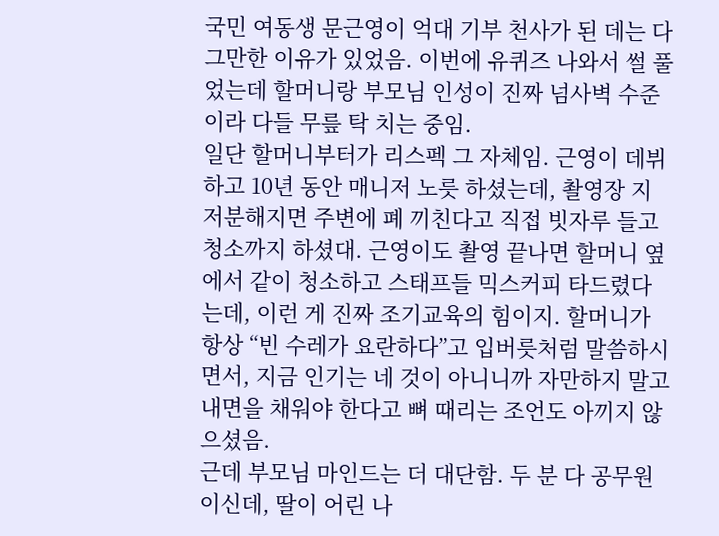국민 여동생 문근영이 억대 기부 천사가 된 데는 다 그만한 이유가 있었음. 이번에 유퀴즈 나와서 썰 풀었는데 할머니랑 부모님 인성이 진짜 넘사벽 수준이라 다들 무릎 탁 치는 중임.
일단 할머니부터가 리스펙 그 자체임. 근영이 데뷔하고 10년 동안 매니저 노릇 하셨는데, 촬영장 지저분해지면 주변에 폐 끼친다고 직접 빗자루 들고 청소까지 하셨대. 근영이도 촬영 끝나면 할머니 옆에서 같이 청소하고 스태프들 믹스커피 타드렸다는데, 이런 게 진짜 조기교육의 힘이지. 할머니가 항상 “빈 수레가 요란하다”고 입버릇처럼 말씀하시면서, 지금 인기는 네 것이 아니니까 자만하지 말고 내면을 채워야 한다고 뼈 때리는 조언도 아끼지 않으셨음.
근데 부모님 마인드는 더 대단함. 두 분 다 공무원이신데, 딸이 어린 나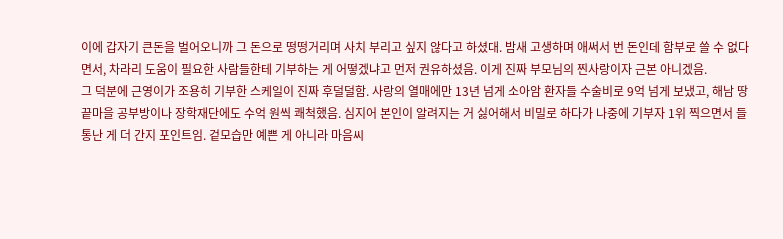이에 갑자기 큰돈을 벌어오니까 그 돈으로 떵떵거리며 사치 부리고 싶지 않다고 하셨대. 밤새 고생하며 애써서 번 돈인데 함부로 쓸 수 없다면서, 차라리 도움이 필요한 사람들한테 기부하는 게 어떻겠냐고 먼저 권유하셨음. 이게 진짜 부모님의 찐사랑이자 근본 아니겠음.
그 덕분에 근영이가 조용히 기부한 스케일이 진짜 후덜덜함. 사랑의 열매에만 13년 넘게 소아암 환자들 수술비로 9억 넘게 보냈고, 해남 땅끝마을 공부방이나 장학재단에도 수억 원씩 쾌척했음. 심지어 본인이 알려지는 거 싫어해서 비밀로 하다가 나중에 기부자 1위 찍으면서 들통난 게 더 간지 포인트임. 겉모습만 예쁜 게 아니라 마음씨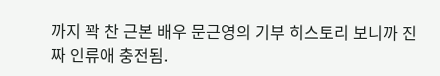까지 꽉 찬 근본 배우 문근영의 기부 히스토리 보니까 진짜 인류애 충전됨.